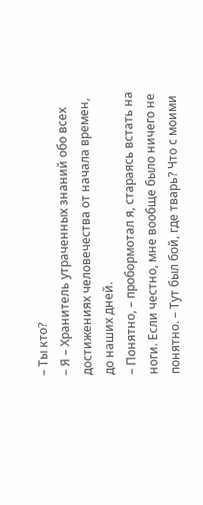– Ты кто?
– Я – Хранитель утраченных знаний обо всех достижениях человечества от начала времен, до наших дней.
– Понятно, – пробормотал я, стараясь встать на ноги. Если честно, мне вообще было ничего не понятно. – Тут был бой, где тварь? Что с моими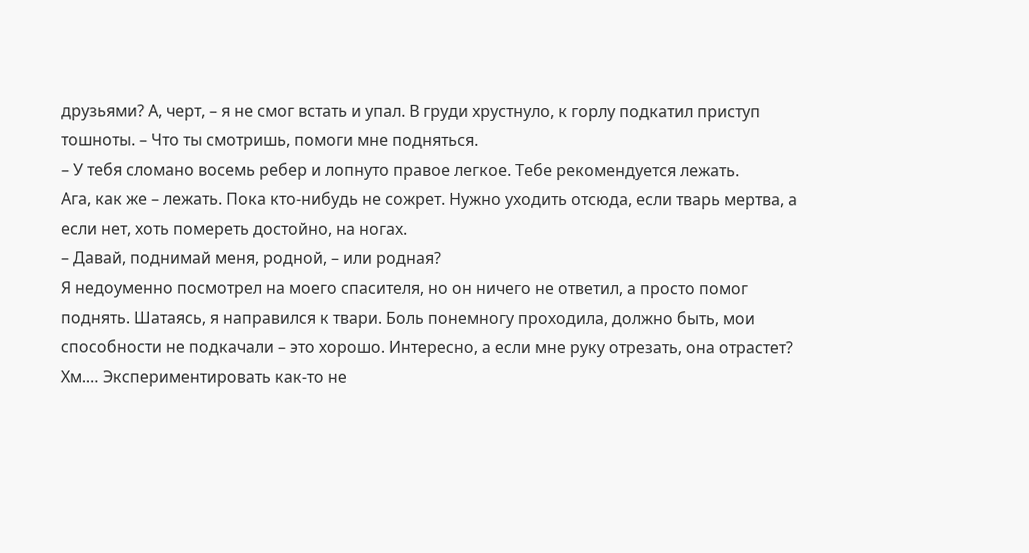друзьями? А, черт, – я не смог встать и упал. В груди хрустнуло, к горлу подкатил приступ тошноты. – Что ты смотришь, помоги мне подняться.
– У тебя сломано восемь ребер и лопнуто правое легкое. Тебе рекомендуется лежать.
Ага, как же – лежать. Пока кто-нибудь не сожрет. Нужно уходить отсюда, если тварь мертва, а если нет, хоть помереть достойно, на ногах.
– Давай, поднимай меня, родной, – или родная?
Я недоуменно посмотрел на моего спасителя, но он ничего не ответил, а просто помог поднять. Шатаясь, я направился к твари. Боль понемногу проходила, должно быть, мои способности не подкачали – это хорошо. Интересно, а если мне руку отрезать, она отрастет? Хм.… Экспериментировать как-то не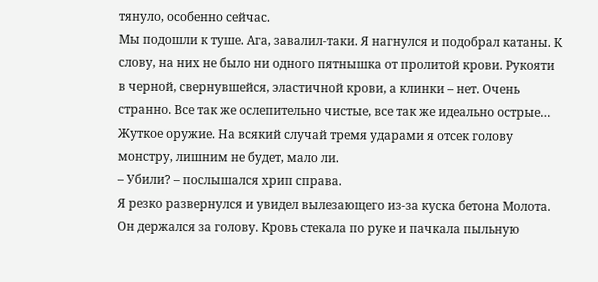тянуло, особенно сейчас.
Мы подошли к туше. Ага, завалил-таки. Я нагнулся и подобрал катаны. К слову, на них не было ни одного пятнышка от пролитой крови. Рукояти в черной, свернувшейся, эластичной крови, а клинки – нет. Очень странно. Все так же ослепительно чистые, все так же идеально острые… Жуткое оружие. На всякий случай тремя ударами я отсек голову монстру, лишним не будет, мало ли.
– Убили? – послышался хрип справа.
Я резко развернулся и увидел вылезающего из-за куска бетона Молота. Он держался за голову. Кровь стекала по руке и пачкала пыльную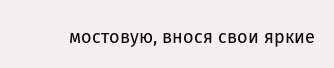мостовую, внося свои яркие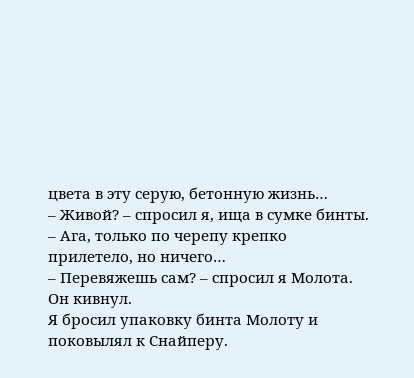цвета в эту серую, бетонную жизнь…
– Живой? – спросил я, ища в сумке бинты.
– Ага, только по черепу крепко прилетело, но ничего…
– Перевяжешь сам? – спросил я Молота. Он кивнул.
Я бросил упаковку бинта Молоту и поковылял к Снайперу.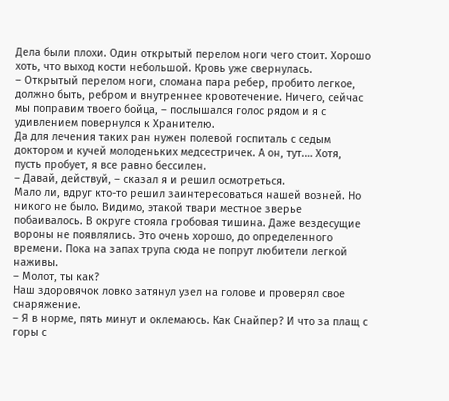Дела были плохи. Один открытый перелом ноги чего стоит. Хорошо хоть, что выход кости небольшой. Кровь уже свернулась.
– Открытый перелом ноги, сломана пара ребер, пробито легкое, должно быть, ребром и внутреннее кровотечение. Ничего, сейчас мы поправим твоего бойца, – послышался голос рядом и я с удивлением повернулся к Хранителю.
Да для лечения таких ран нужен полевой госпиталь с седым доктором и кучей молоденьких медсестричек. А он, тут.… Хотя, пусть пробует, я все равно бессилен.
– Давай, действуй, – сказал я и решил осмотреться.
Мало ли, вдруг кто-то решил заинтересоваться нашей возней. Но никого не было. Видимо, этакой твари местное зверье побаивалось. В округе стояла гробовая тишина. Даже вездесущие вороны не появлялись. Это очень хорошо, до определенного времени. Пока на запах трупа сюда не попрут любители легкой наживы.
– Молот, ты как?
Наш здоровячок ловко затянул узел на голове и проверял свое снаряжение.
– Я в норме, пять минут и оклемаюсь. Как Снайпер? И что за плащ с горы с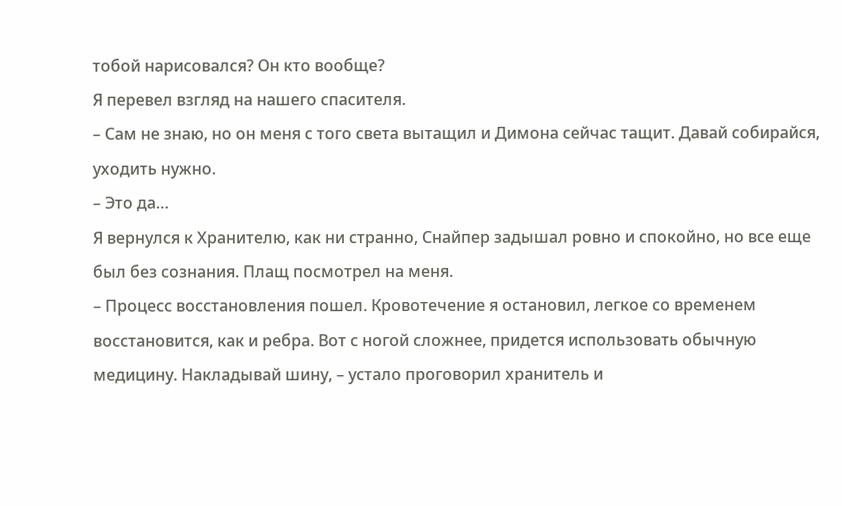тобой нарисовался? Он кто вообще?
Я перевел взгляд на нашего спасителя.
– Сам не знаю, но он меня с того света вытащил и Димона сейчас тащит. Давай собирайся, уходить нужно.
– Это да…
Я вернулся к Хранителю, как ни странно, Снайпер задышал ровно и спокойно, но все еще был без сознания. Плащ посмотрел на меня.
– Процесс восстановления пошел. Кровотечение я остановил, легкое со временем восстановится, как и ребра. Вот с ногой сложнее, придется использовать обычную медицину. Накладывай шину, – устало проговорил хранитель и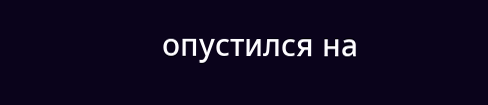опустился на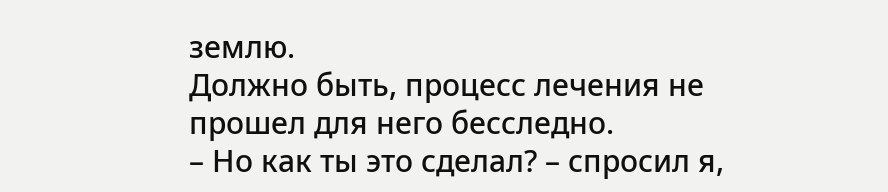землю.
Должно быть, процесс лечения не прошел для него бесследно.
– Но как ты это сделал? – спросил я,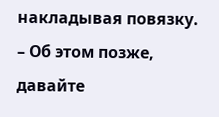накладывая повязку.
– Об этом позже, давайте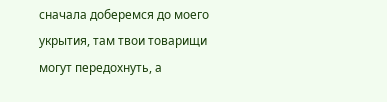сначала доберемся до моего укрытия, там твои товарищи могут передохнуть, а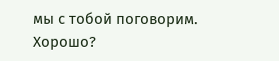мы с тобой поговорим. Хорошо?